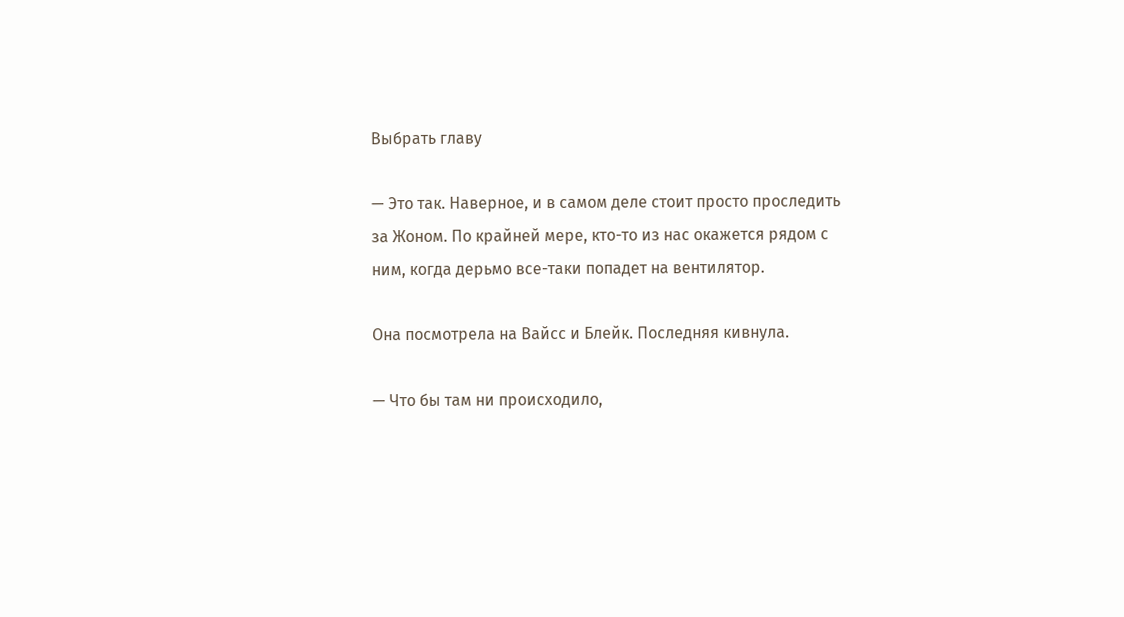Выбрать главу

— Это так. Наверное, и в самом деле стоит просто проследить за Жоном. По крайней мере, кто-то из нас окажется рядом с ним, когда дерьмо все-таки попадет на вентилятор.

Она посмотрела на Вайсс и Блейк. Последняя кивнула.

— Что бы там ни происходило,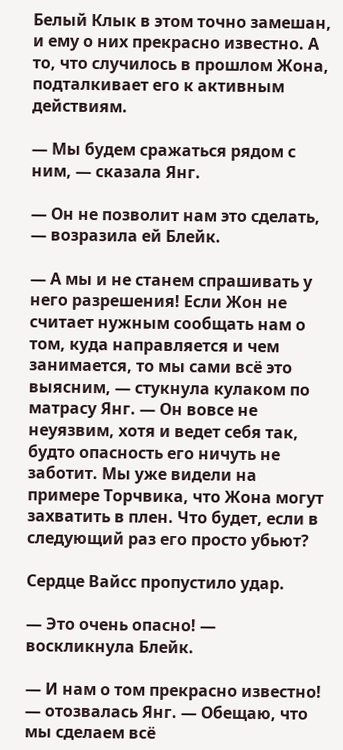Белый Клык в этом точно замешан, и ему о них прекрасно известно. А то, что случилось в прошлом Жона, подталкивает его к активным действиям.

— Мы будем сражаться рядом с ним, — сказала Янг.

— Он не позволит нам это сделать, — возразила ей Блейк.

— А мы и не станем спрашивать у него разрешения! Если Жон не считает нужным сообщать нам о том, куда направляется и чем занимается, то мы сами всё это выясним, — стукнула кулаком по матрасу Янг. — Он вовсе не неуязвим, хотя и ведет себя так, будто опасность его ничуть не заботит. Мы уже видели на примере Торчвика, что Жона могут захватить в плен. Что будет, если в следующий раз его просто убьют?

Сердце Вайсс пропустило удар.

— Это очень опасно! — воскликнула Блейк.

— И нам о том прекрасно известно! — отозвалась Янг. — Обещаю, что мы сделаем всё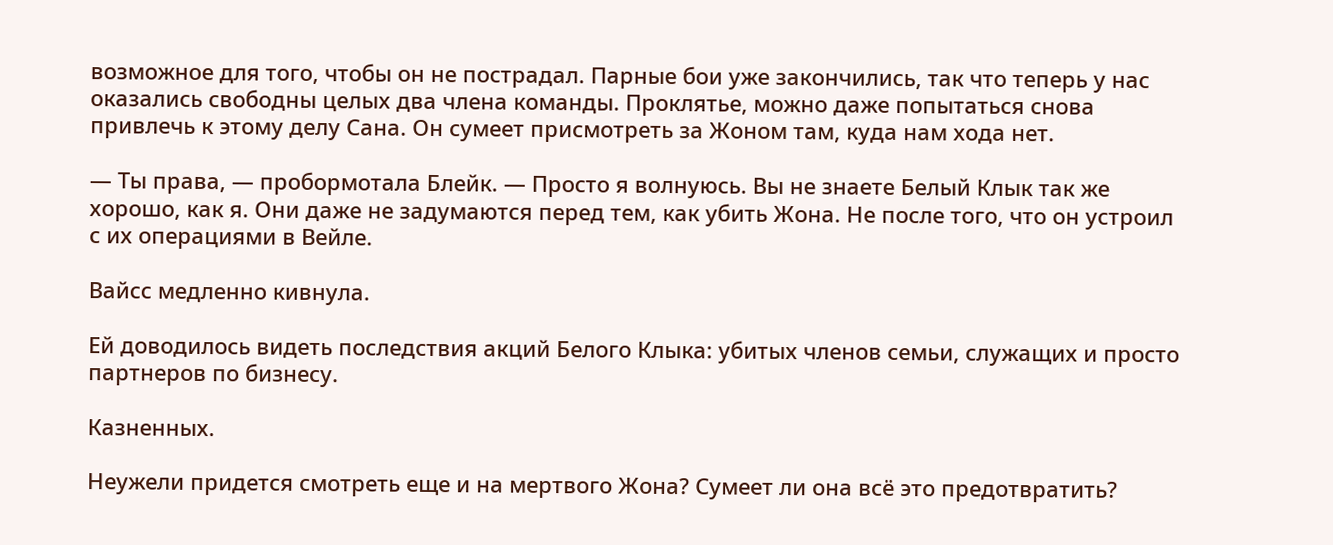возможное для того, чтобы он не пострадал. Парные бои уже закончились, так что теперь у нас оказались свободны целых два члена команды. Проклятье, можно даже попытаться снова привлечь к этому делу Сана. Он сумеет присмотреть за Жоном там, куда нам хода нет.

— Ты права, — пробормотала Блейк. — Просто я волнуюсь. Вы не знаете Белый Клык так же хорошо, как я. Они даже не задумаются перед тем, как убить Жона. Не после того, что он устроил с их операциями в Вейле.

Вайсс медленно кивнула.

Ей доводилось видеть последствия акций Белого Клыка: убитых членов семьи, служащих и просто партнеров по бизнесу.

Казненных.

Неужели придется смотреть еще и на мертвого Жона? Сумеет ли она всё это предотвратить?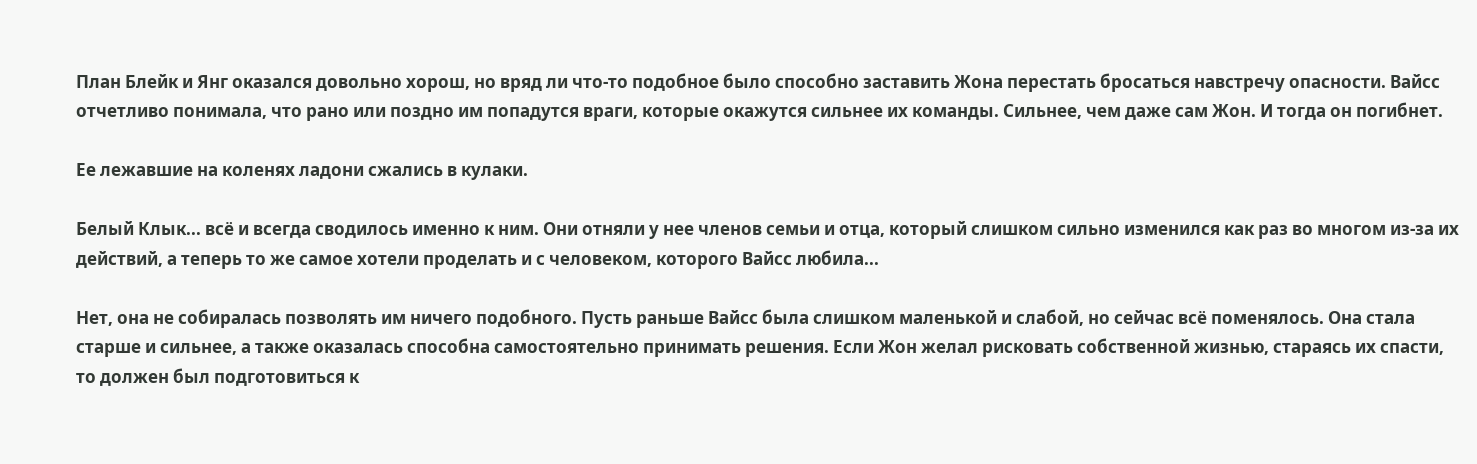План Блейк и Янг оказался довольно хорош, но вряд ли что-то подобное было способно заставить Жона перестать бросаться навстречу опасности. Вайсс отчетливо понимала, что рано или поздно им попадутся враги, которые окажутся сильнее их команды. Сильнее, чем даже сам Жон. И тогда он погибнет.

Ее лежавшие на коленях ладони сжались в кулаки.

Белый Клык... всё и всегда сводилось именно к ним. Они отняли у нее членов семьи и отца, который слишком сильно изменился как раз во многом из-за их действий, а теперь то же самое хотели проделать и с человеком, которого Вайсс любила...

Нет, она не собиралась позволять им ничего подобного. Пусть раньше Вайсс была слишком маленькой и слабой, но сейчас всё поменялось. Она стала старше и сильнее, а также оказалась способна самостоятельно принимать решения. Если Жон желал рисковать собственной жизнью, стараясь их спасти, то должен был подготовиться к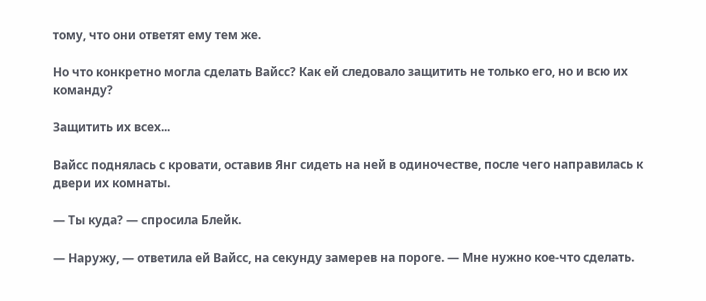тому, что они ответят ему тем же.

Но что конкретно могла сделать Вайсс? Как ей следовало защитить не только его, но и всю их команду?

Защитить их всех...

Вайсс поднялась с кровати, оставив Янг сидеть на ней в одиночестве, после чего направилась к двери их комнаты.

— Ты куда? — спросила Блейк.

— Наружу, — ответила ей Вайсс, на секунду замерев на пороге. — Мне нужно кое-что сделать.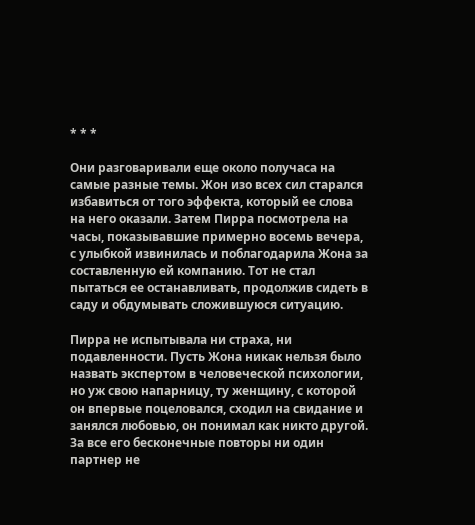* * *

Они разговаривали еще около получаса на самые разные темы. Жон изо всех сил старался избавиться от того эффекта, который ее слова на него оказали. Затем Пирра посмотрела на часы, показывавшие примерно восемь вечера, с улыбкой извинилась и поблагодарила Жона за составленную ей компанию. Тот не стал пытаться ее останавливать, продолжив сидеть в саду и обдумывать сложившуюся ситуацию.

Пирра не испытывала ни страха, ни подавленности. Пусть Жона никак нельзя было назвать экспертом в человеческой психологии, но уж свою напарницу, ту женщину, с которой он впервые поцеловался, сходил на свидание и занялся любовью, он понимал как никто другой. За все его бесконечные повторы ни один партнер не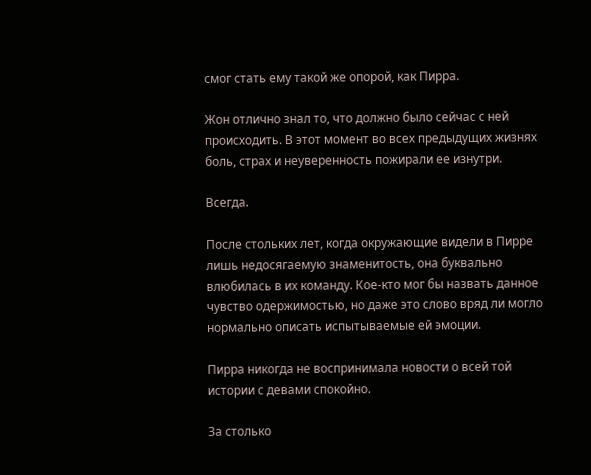смог стать ему такой же опорой, как Пирра.

Жон отлично знал то, что должно было сейчас с ней происходить. В этот момент во всех предыдущих жизнях боль, страх и неуверенность пожирали ее изнутри.

Всегда.

После стольких лет, когда окружающие видели в Пирре лишь недосягаемую знаменитость, она буквально влюбилась в их команду. Кое-кто мог бы назвать данное чувство одержимостью, но даже это слово вряд ли могло нормально описать испытываемые ей эмоции.

Пирра никогда не воспринимала новости о всей той истории с девами спокойно.

За столько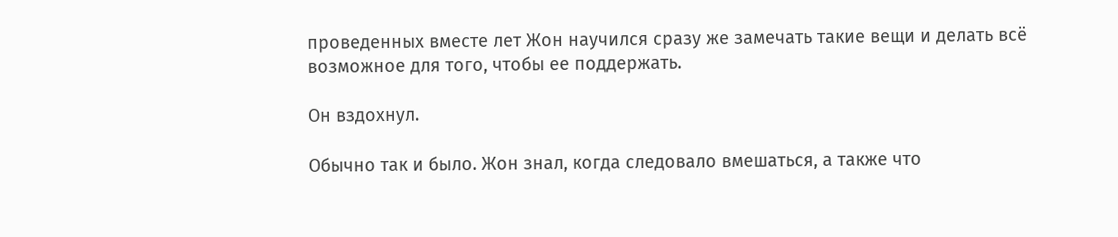проведенных вместе лет Жон научился сразу же замечать такие вещи и делать всё возможное для того, чтобы ее поддержать.

Он вздохнул.

Обычно так и было. Жон знал, когда следовало вмешаться, а также что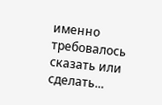именно требовалось сказать или сделать...